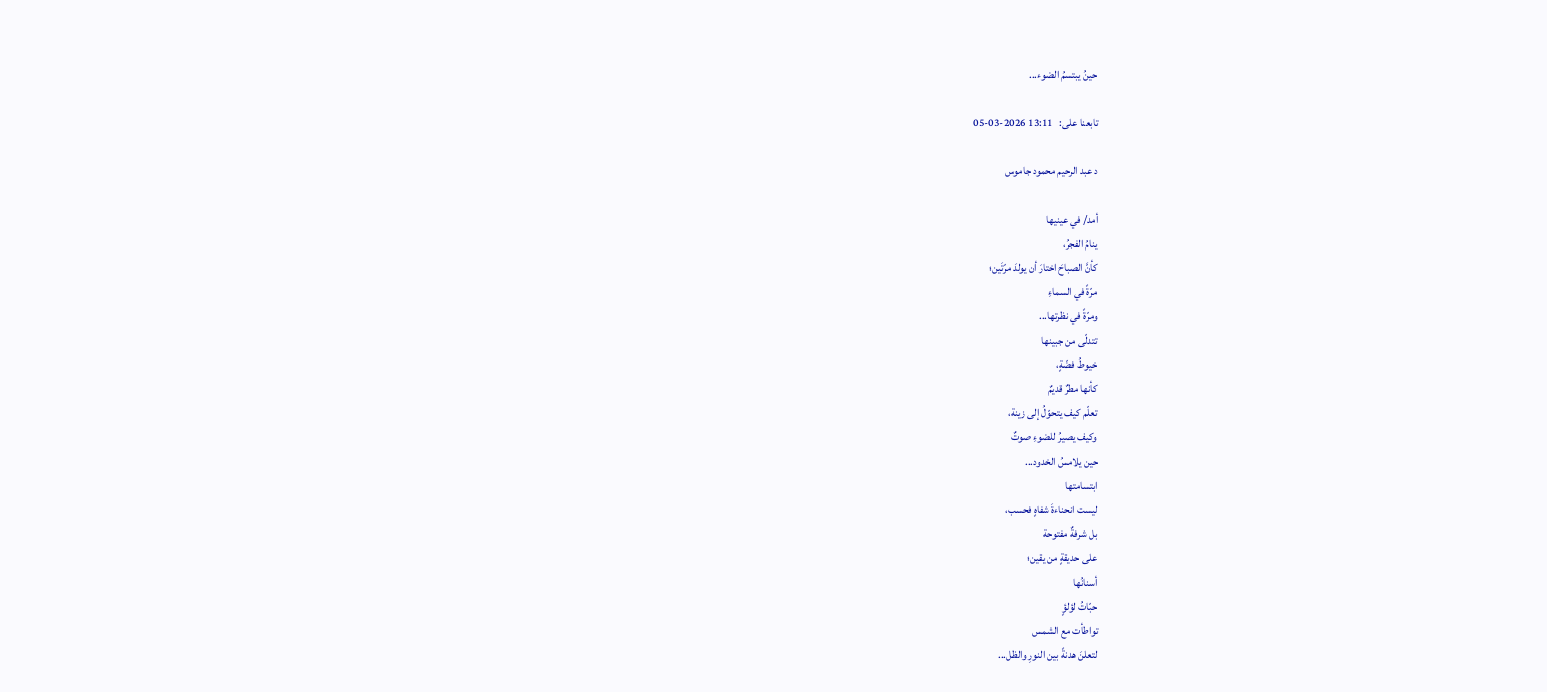حينُ يبتسمُ الضوء...

تابعنا على:   13:11 2026-03-05

د عبد الرحيم محمود جاموس

أمد/ في عينيها
ينامُ الفجرُ،
كأنَّ الصباحَ اختارَ أن يولدَ مرّتَين؛
مرّةً في السماءِ
ومرّةً في نظرتها...
تتدلّى من جبينها
خيوطُ فضّةٍ،
كأنها مطرٌ قديمٌ
تعلّم كيف يتحوّلُ إلى زينة،
وكيف يصيرُ للضوءِ صوتٌ
حين يلامسُ الخدود...
ابتسامتها
ليست انحناءةَ شفاهٍ فحسب،
بل شرفةٌ مفتوحة
على حديقةٍ من يقين؛
أسنانُها
حبّاتُ لؤلؤٍ
تواطأت مع الشمس
لتعلنَ هدنةً بين النورِ والظل...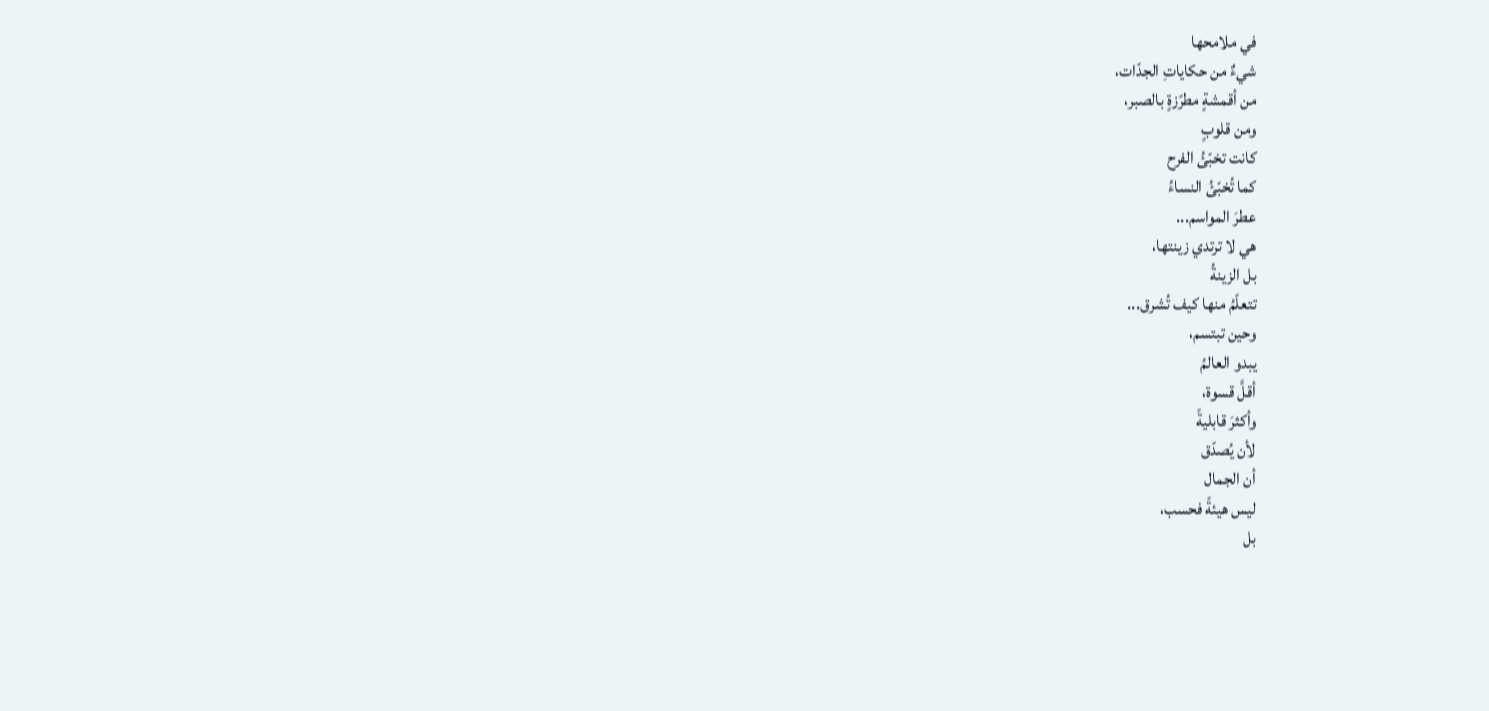في ملامحها
شيءٌ من حكاياتِ الجدّات،
من أقمشةٍ مطرّزةٍ بالصبر،
ومن قلوبٍ
كانت تخبّئُ الفرح
كما تُخبّئُ النساءُ
عطرَ المواسم...
هي لا ترتدي زينتها،
بل الزينةُ
تتعلّمُ منها كيف تُشرق...
وحين تبتسم،
يبدو العالمُ
أقلَّ قسوة،
وأكثرَ قابليةً
لأن يُصدّق
أن الجمال
ليس هيئةً فحسب،
بل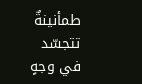طمأنينةٌ
تتجسّد
في وجهٍ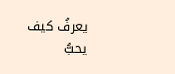يعرفُ كيف يحبُّ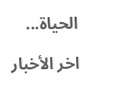الحياة...

اخر الأخبار